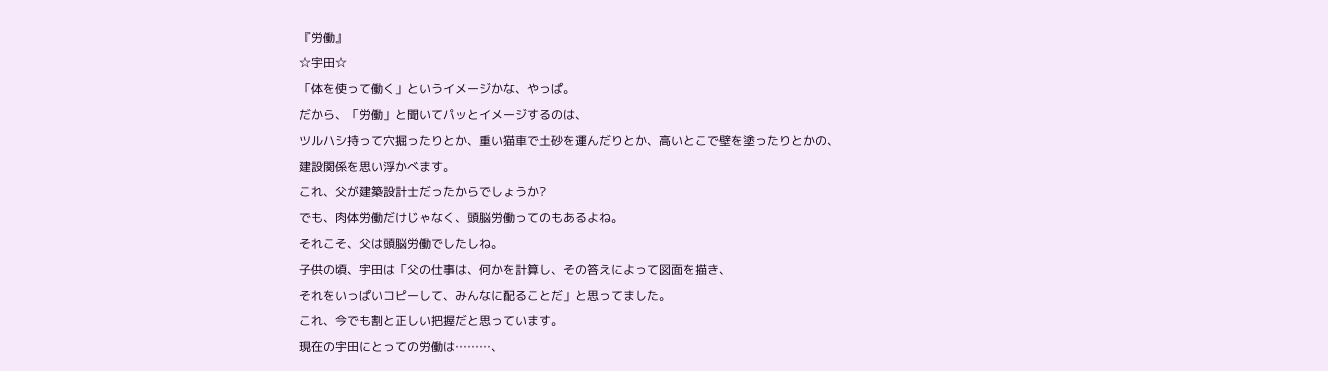『労働』
☆宇田☆
「体を使って働く」というイメージかな、やっぱ。
だから、「労働」と聞いてパッとイメージするのは、
ツルハシ持って穴掘ったりとか、重い猫車で土砂を運んだりとか、高いとこで壁を塗ったりとかの、
建設関係を思い浮かべます。
これ、父が建築設計士だったからでしょうか?
でも、肉体労働だけじゃなく、頭脳労働ってのもあるよね。
それこそ、父は頭脳労働でしたしね。
子供の頃、宇田は「父の仕事は、何かを計算し、その答えによって図面を描き、
それをいっぱいコピーして、みんなに配ることだ」と思ってました。
これ、今でも割と正しい把握だと思っています。
現在の宇田にとっての労働は………、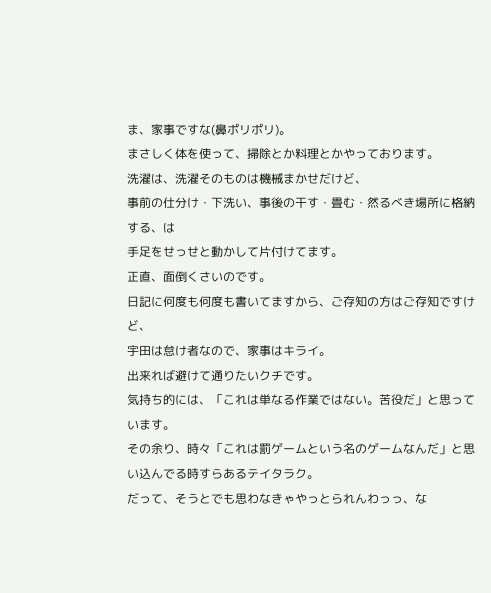ま、家事ですな(鼻ポリポリ)。
まさしく体を使って、掃除とか料理とかやっております。
洗濯は、洗濯そのものは機械まかせだけど、
事前の仕分け・下洗い、事後の干す・畳む・然るべき場所に格納する、は
手足をせっせと動かして片付けてます。
正直、面倒くさいのです。
日記に何度も何度も書いてますから、ご存知の方はご存知ですけど、
宇田は怠け者なので、家事はキライ。
出来れば避けて通りたいクチです。
気持ち的には、「これは単なる作業ではない。苦役だ」と思っています。
その余り、時々「これは罰ゲームという名のゲームなんだ」と思い込んでる時すらあるテイタラク。
だって、そうとでも思わなきゃやっとられんわっっ、な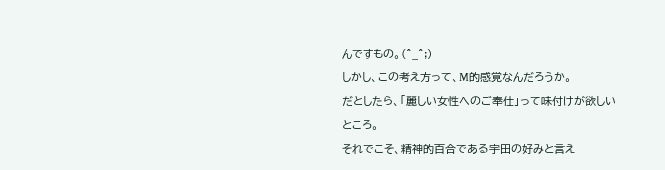んですもの。(^_^;)
しかし、この考え方って、M的感覚なんだろうか。
だとしたら、「麗しい女性へのご奉仕」って味付けが欲しいところ。
それでこそ、精神的百合である宇田の好みと言え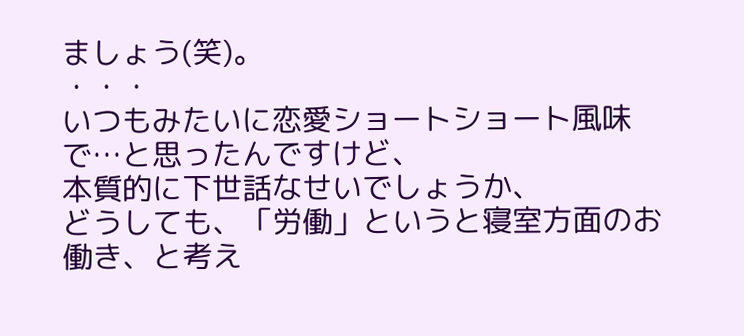ましょう(笑)。
・・・
いつもみたいに恋愛ショートショート風味で…と思ったんですけど、
本質的に下世話なせいでしょうか、
どうしても、「労働」というと寝室方面のお働き、と考え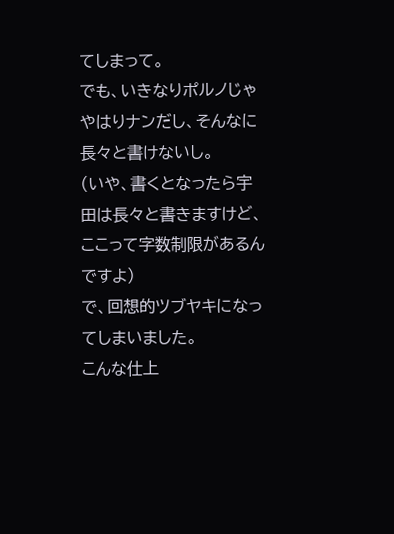てしまって。
でも、いきなりポルノじゃやはりナンだし、そんなに長々と書けないし。
(いや、書くとなったら宇田は長々と書きますけど、ここって字数制限があるんですよ)
で、回想的ツブヤキになってしまいました。
こんな仕上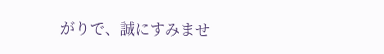がりで、誠にすみませ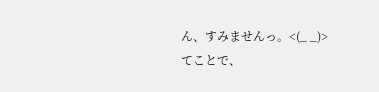ん、すみませんっ。<(_ _)>
てことで、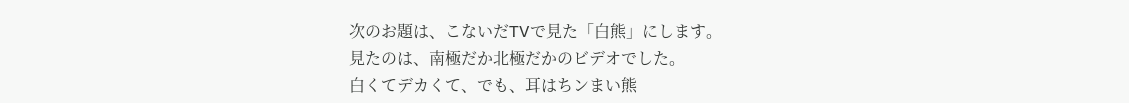次のお題は、こないだTVで見た「白熊」にします。
見たのは、南極だか北極だかのビデオでした。
白くてデカくて、でも、耳はちンまい熊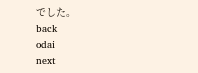でした。
back
odai
next